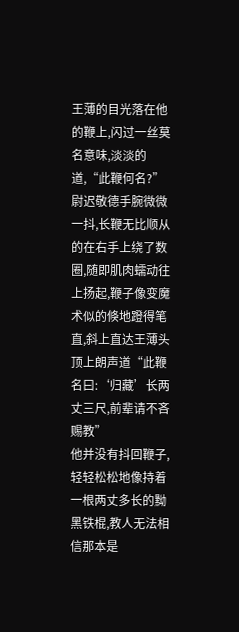王薄的目光落在他的鞭上,闪过一丝莫名意味,淡淡的道,“此鞭何名?”
尉迟敬德手腕微微一抖,长鞭无比顺从的在右手上绕了数圈,随即肌肉蠕动往上扬起,鞭子像变魔术似的倏地蹬得笔直,斜上直达王薄头顶上朗声道“此鞭名曰:‘归藏’长两丈三尺,前辈请不吝赐教”
他并没有抖回鞭子,轻轻松松地像持着一根两丈多长的黝黑铁棍,教人无法相信那本是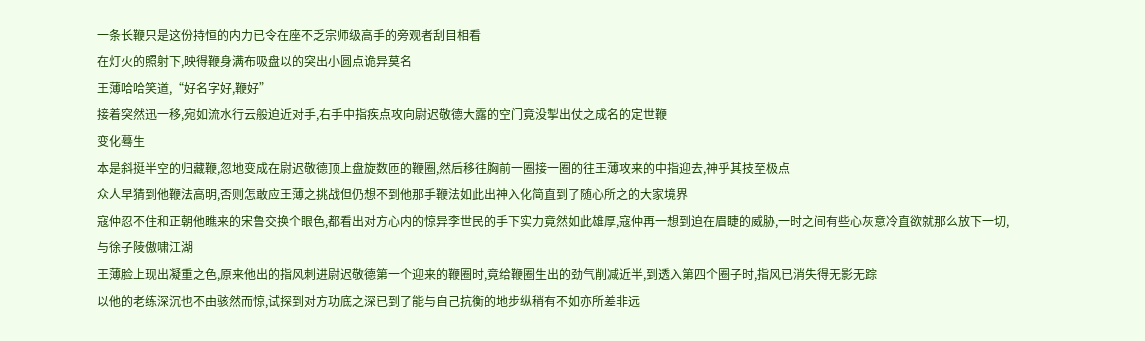一条长鞭只是这份持恒的内力已令在座不乏宗师级高手的旁观者刮目相看
在灯火的照射下,映得鞭身满布吸盘以的突出小圆点诡异莫名
王薄哈哈笑道,“好名字好,鞭好”
接着突然迅一移,宛如流水行云般迫近对手,右手中指疾点攻向尉迟敬德大露的空门竟没掣出仗之成名的定世鞭
变化蓦生
本是斜挺半空的归藏鞭,忽地变成在尉迟敬德顶上盘旋数匝的鞭圈,然后移往胸前一圈接一圈的往王薄攻来的中指迎去,神乎其技至极点
众人早猜到他鞭法高明,否则怎敢应王薄之挑战但仍想不到他那手鞭法如此出神入化简直到了随心所之的大家境界
寇仲忍不住和正朝他瞧来的宋鲁交换个眼色,都看出对方心内的惊异李世民的手下实力竟然如此雄厚,寇仲再一想到迫在眉睫的威胁,一时之间有些心灰意冷直欲就那么放下一切,与徐子陵傲啸江湖
王薄脸上现出凝重之色,原来他出的指风刺进尉迟敬德第一个迎来的鞭圈时,竟给鞭圈生出的劲气削减近半,到透入第四个圈子时,指风已消失得无影无踪
以他的老练深沉也不由骇然而惊,试探到对方功底之深已到了能与自己抗衡的地步纵稍有不如亦所差非远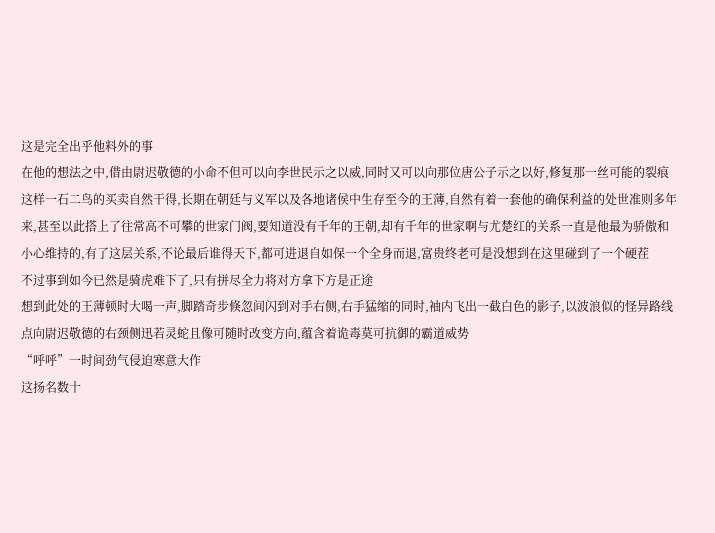这是完全出乎他料外的事
在他的想法之中,借由尉迟敬德的小命不但可以向李世民示之以威,同时又可以向那位唐公子示之以好,修复那一丝可能的裂痕这样一石二鸟的买卖自然干得,长期在朝廷与义军以及各地诸侯中生存至今的王薄,自然有着一套他的确保利益的处世准则多年来,甚至以此搭上了往常高不可攀的世家门阀,要知道没有千年的王朝,却有千年的世家啊与尤楚红的关系一直是他最为骄傲和小心维持的,有了这层关系,不论最后谁得天下,都可进退自如保一个全身而退,富贵终老可是没想到在这里碰到了一个硬茬
不过事到如今已然是骑虎难下了,只有拼尽全力将对方拿下方是正途
想到此处的王薄顿时大喝一声,脚踏奇步倏忽间闪到对手右侧,右手猛缩的同时,袖内飞出一截白色的影子,以波浪似的怪异路线点向尉迟敬德的右颈侧迅若灵蛇且像可随时改变方向,蕴含着诡毒莫可抗御的霸道威势
“呼呼”一时间劲气侵迫寒意大作
这扬名数十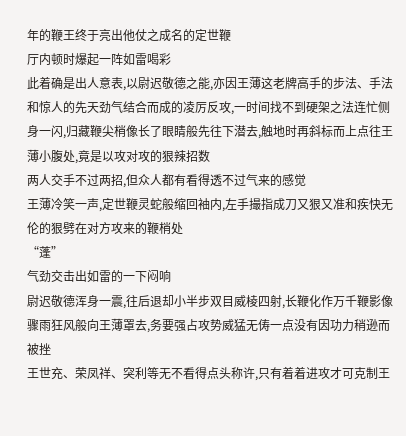年的鞭王终于亮出他仗之成名的定世鞭
厅内顿时爆起一阵如雷喝彩
此着确是出人意表,以尉迟敬德之能,亦因王薄这老牌高手的步法、手法和惊人的先天劲气结合而成的凌厉反攻,一时间找不到硬架之法连忙侧身一闪,归藏鞭尖梢像长了眼睛般先往下潜去,触地时再斜标而上点往王薄小腹处,竟是以攻对攻的狠辣招数
两人交手不过两招,但众人都有看得透不过气来的感觉
王薄冷笑一声,定世鞭灵蛇般缩回袖内,左手撮指成刀又狠又准和疾快无伦的狠劈在对方攻来的鞭梢处
“蓬”
气劲交击出如雷的一下闷响
尉迟敬德浑身一震,往后退却小半步双目威棱四射,长鞭化作万千鞭影像骤雨狂风般向王薄罩去,务要强占攻势威猛无俦一点没有因功力稍逊而被挫
王世充、荣凤祥、突利等无不看得点头称许,只有着着进攻才可克制王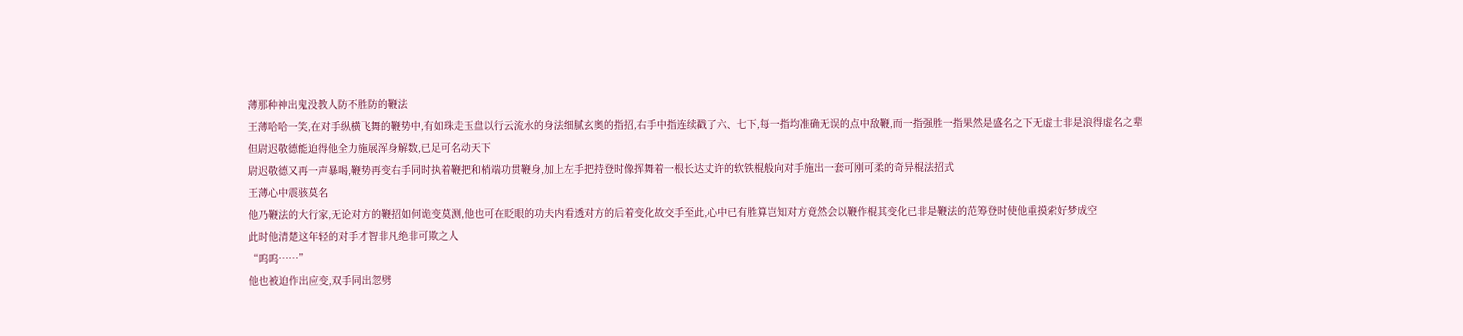薄那种神出鬼没教人防不胜防的鞭法
王薄哈哈一笑,在对手纵横飞舞的鞭势中,有如珠走玉盘以行云流水的身法细腻玄奥的指招,右手中指连续戳了六、七下,每一指均准确无误的点中敌鞭,而一指强胜一指果然是盛名之下无虚士非是浪得虚名之辈
但尉迟敬德能迫得他全力施展浑身解数,已足可名动天下
尉迟敬德又再一声暴喝,鞭势再变右手同时执着鞭把和梢端功贯鞭身,加上左手把持登时像挥舞着一根长达丈许的软铁棍般向对手施出一套可刚可柔的奇异棍法招式
王薄心中震骇莫名
他乃鞭法的大行家,无论对方的鞭招如何诡变莫测,他也可在眨眼的功夫内看透对方的后着变化故交手至此,心中已有胜算岂知对方竟然会以鞭作棍其变化已非是鞭法的范筹登时使他重摸索好梦成空
此时他清楚这年轻的对手才智非凡绝非可欺之人
“呜呜……”
他也被迫作出应变,双手同出忽劈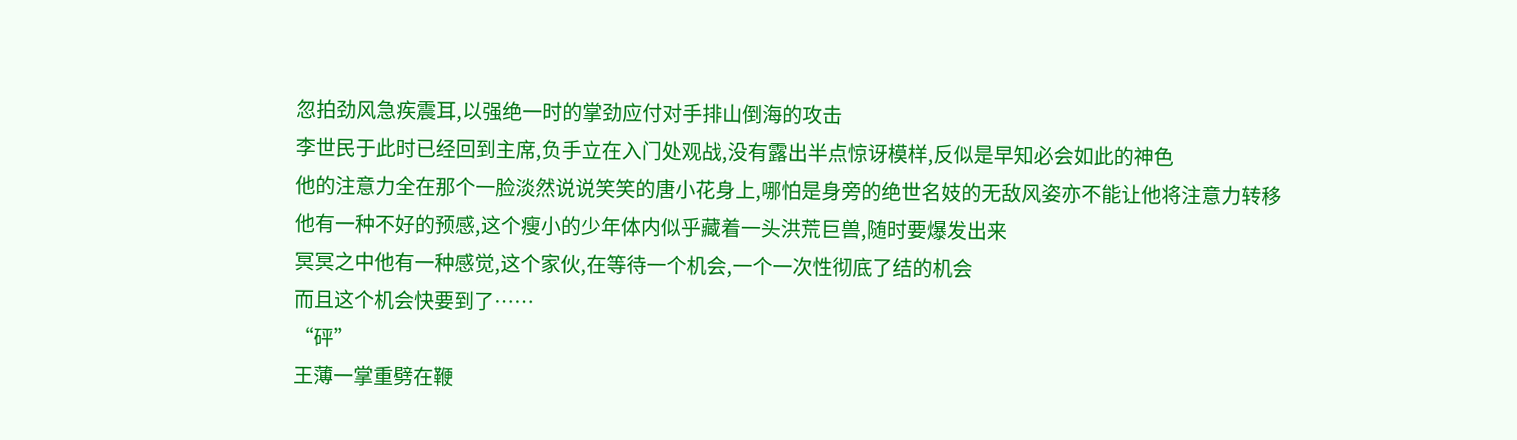忽拍劲风急疾震耳,以强绝一时的掌劲应付对手排山倒海的攻击
李世民于此时已经回到主席,负手立在入门处观战,没有露出半点惊讶模样,反似是早知必会如此的神色
他的注意力全在那个一脸淡然说说笑笑的唐小花身上,哪怕是身旁的绝世名妓的无敌风姿亦不能让他将注意力转移
他有一种不好的预感,这个瘦小的少年体内似乎藏着一头洪荒巨兽,随时要爆发出来
冥冥之中他有一种感觉,这个家伙,在等待一个机会,一个一次性彻底了结的机会
而且这个机会快要到了……
“砰”
王薄一掌重劈在鞭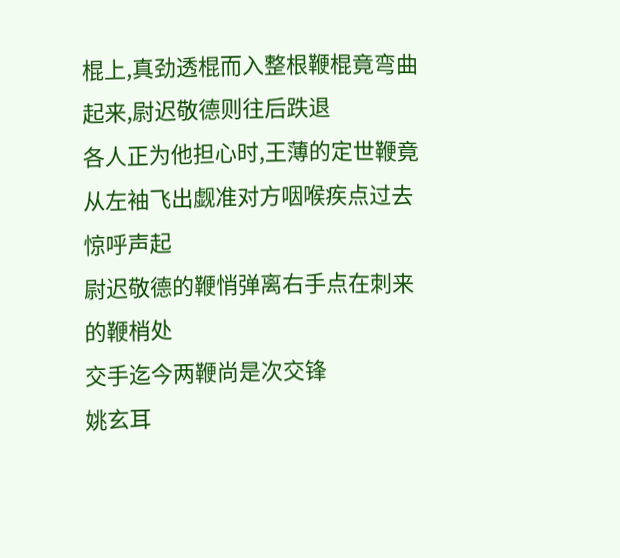棍上,真劲透棍而入整根鞭棍竟弯曲起来,尉迟敬德则往后跌退
各人正为他担心时,王薄的定世鞭竟从左袖飞出觑准对方咽喉疾点过去惊呼声起
尉迟敬德的鞭悄弹离右手点在刺来的鞭梢处
交手迄今两鞭尚是次交锋
姚玄耳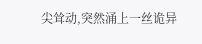尖耸动,突然涌上一丝诡异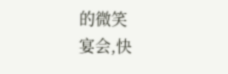的微笑
宴会,快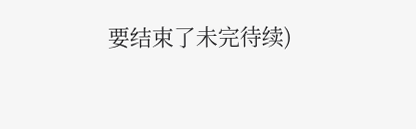要结束了未完待续)